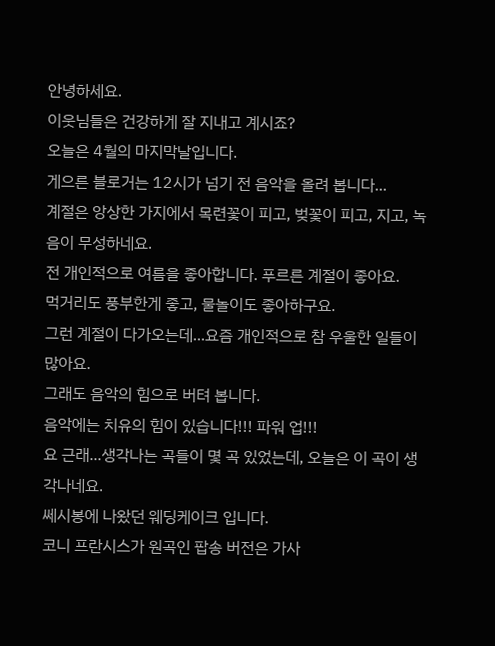안녕하세요.
이웃님들은 건강하게 잘 지내고 계시죠?
오늘은 4월의 마지막날입니다.
게으른 블로거는 12시가 넘기 전 음악을 올려 봅니다...
계절은 앙상한 가지에서 목련꽃이 피고, 벚꽃이 피고, 지고, 녹음이 무성하네요.
전 개인적으로 여름을 좋아합니다. 푸르른 계절이 좋아요.
먹거리도 풍부한게 좋고, 물놀이도 좋아하구요.
그런 계절이 다가오는데...요즘 개인적으로 참 우울한 일들이 많아요.
그래도 음악의 힘으로 버텨 봅니다.
음악에는 치유의 힘이 있습니다!!! 파워 업!!!
요 근래...생각나는 곡들이 몇 곡 있었는데, 오늘은 이 곡이 생각나네요.
쎄시봉에 나왔던 웨딩케이크 입니다.
코니 프란시스가 원곡인 팝송 버전은 가사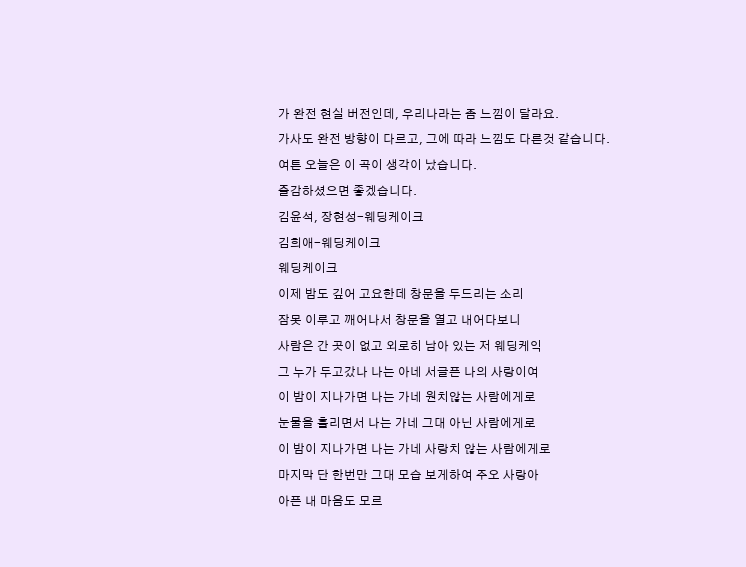가 완전 현실 버전인데, 우리나라는 좀 느낌이 달라요.
가사도 완전 방향이 다르고, 그에 따라 느낌도 다른것 같습니다.
여튼 오늘은 이 곡이 생각이 났습니다.
즐감하셨으면 좋겠습니다.
김윤석, 장현성-웨딩케이크
김희애-웨딩케이크
웨딩케이크
이제 밤도 깊어 고요한데 창문을 두드리는 소리
잠못 이루고 깨어나서 창문을 열고 내어다보니
사람은 간 곳이 없고 외로히 남아 있는 저 웨딩케익
그 누가 두고갔나 나는 아네 서글픈 나의 사랑이여
이 밤이 지나가면 나는 가네 원치않는 사람에게로
눈물을 흘리면서 나는 가네 그대 아닌 사람에게로
이 밤이 지나가면 나는 가네 사랑치 않는 사람에게로
마지막 단 한번만 그대 모습 보게하여 주오 사랑아
아픈 내 마음도 모르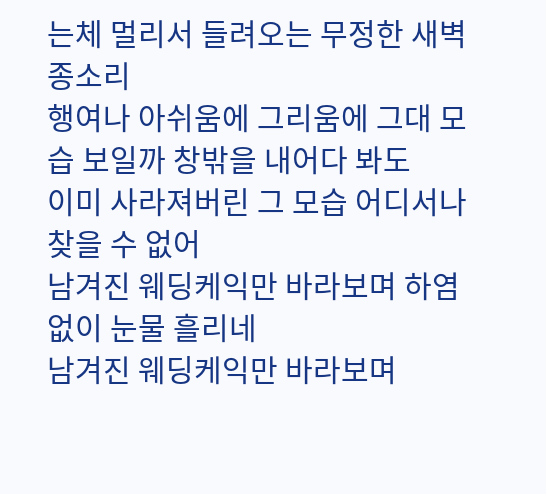는체 멀리서 들려오는 무정한 새벽 종소리
행여나 아쉬움에 그리움에 그대 모습 보일까 창밖을 내어다 봐도
이미 사라져버린 그 모습 어디서나 찾을 수 없어
남겨진 웨딩케익만 바라보며 하염없이 눈물 흘리네
남겨진 웨딩케익만 바라보며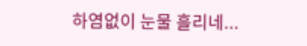하염없이 눈물 흘리네...